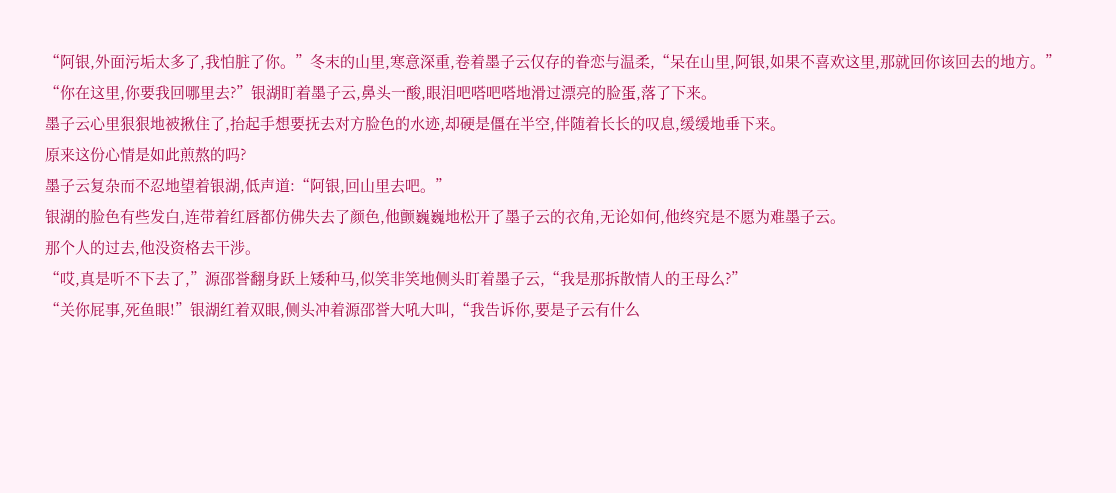“阿银,外面污垢太多了,我怕脏了你。”冬末的山里,寒意深重,卷着墨子云仅存的眷恋与温柔,“呆在山里,阿银,如果不喜欢这里,那就回你该回去的地方。”
“你在这里,你要我回哪里去?”银湖盯着墨子云,鼻头一酸,眼泪吧嗒吧嗒地滑过漂亮的脸蛋,落了下来。
墨子云心里狠狠地被揪住了,抬起手想要抚去对方脸色的水迹,却硬是僵在半空,伴随着长长的叹息,缓缓地垂下来。
原来这份心情是如此煎熬的吗?
墨子云复杂而不忍地望着银湖,低声道:“阿银,回山里去吧。”
银湖的脸色有些发白,连带着红唇都仿佛失去了颜色,他颤巍巍地松开了墨子云的衣角,无论如何,他终究是不愿为难墨子云。
那个人的过去,他没资格去干涉。
“哎,真是听不下去了,”源邵誉翻身跃上矮种马,似笑非笑地侧头盯着墨子云,“我是那拆散情人的王母么?”
“关你屁事,死鱼眼!”银湖红着双眼,侧头冲着源邵誉大吼大叫,“我告诉你,要是子云有什么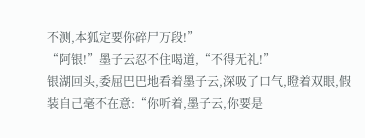不测,本狐定要你碎尸万段!”
“阿银!”墨子云忍不住喝道,“不得无礼!”
银湖回头,委屈巴巴地看着墨子云,深吸了口气,瞪着双眼,假装自己毫不在意:“你听着,墨子云,你要是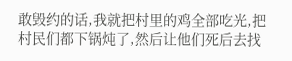敢毁约的话,我就把村里的鸡全部吃光,把村民们都下锅炖了,然后让他们死后去找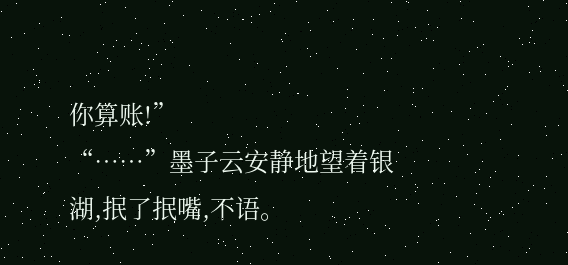你算账!”
“……”墨子云安静地望着银湖,抿了抿嘴,不语。